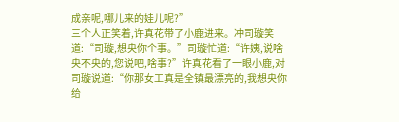成亲呢,哪儿来的娃儿呢?”
三个人正笑着,许真花带了小鹿进来。冲司璇笑道:“司璇,想央你个事。”司璇忙道:“许姨,说啥央不央的,您说吧,啥事?”许真花看了一眼小鹿,对司璇说道:“你那女工真是全镇最漂亮的,我想央你给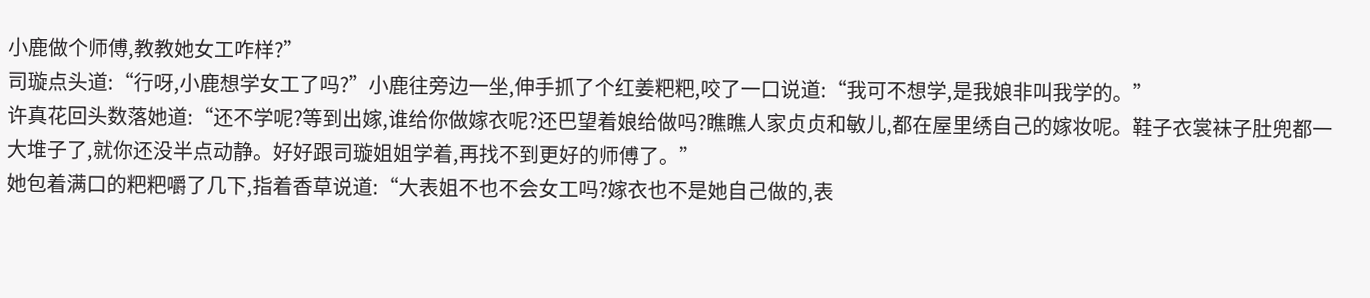小鹿做个师傅,教教她女工咋样?”
司璇点头道:“行呀,小鹿想学女工了吗?”小鹿往旁边一坐,伸手抓了个红姜粑粑,咬了一口说道:“我可不想学,是我娘非叫我学的。”
许真花回头数落她道:“还不学呢?等到出嫁,谁给你做嫁衣呢?还巴望着娘给做吗?瞧瞧人家贞贞和敏儿,都在屋里绣自己的嫁妆呢。鞋子衣裳袜子肚兜都一大堆子了,就你还没半点动静。好好跟司璇姐姐学着,再找不到更好的师傅了。”
她包着满口的粑粑嚼了几下,指着香草说道:“大表姐不也不会女工吗?嫁衣也不是她自己做的,表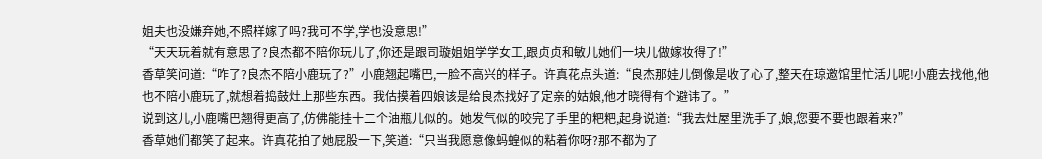姐夫也没嫌弃她,不照样嫁了吗?我可不学,学也没意思!”
“天天玩着就有意思了?良杰都不陪你玩儿了,你还是跟司璇姐姐学学女工,跟贞贞和敏儿她们一块儿做嫁妆得了!”
香草笑问道:“咋了?良杰不陪小鹿玩了?”小鹿翘起嘴巴,一脸不高兴的样子。许真花点头道:“良杰那娃儿倒像是收了心了,整天在琼邀馆里忙活儿呢!小鹿去找他,他也不陪小鹿玩了,就想着捣鼓灶上那些东西。我估摸着四娘该是给良杰找好了定亲的姑娘,他才晓得有个避讳了。”
说到这儿,小鹿嘴巴翘得更高了,仿佛能挂十二个油瓶儿似的。她发气似的咬完了手里的粑粑,起身说道:“我去灶屋里洗手了,娘,您要不要也跟着来?”
香草她们都笑了起来。许真花拍了她屁股一下,笑道:“只当我愿意像蚂蝗似的粘着你呀?那不都为了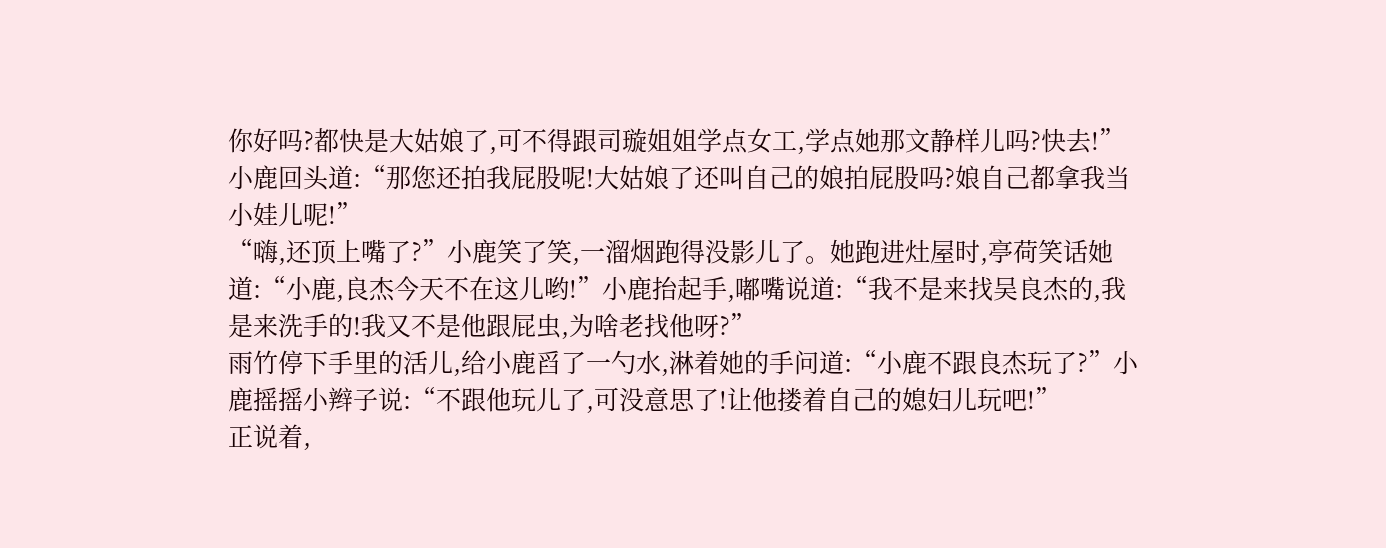你好吗?都快是大姑娘了,可不得跟司璇姐姐学点女工,学点她那文静样儿吗?快去!”小鹿回头道:“那您还拍我屁股呢!大姑娘了还叫自己的娘拍屁股吗?娘自己都拿我当小娃儿呢!”
“嗨,还顶上嘴了?”小鹿笑了笑,一溜烟跑得没影儿了。她跑进灶屋时,亭荷笑话她道:“小鹿,良杰今天不在这儿哟!”小鹿抬起手,嘟嘴说道:“我不是来找吴良杰的,我是来洗手的!我又不是他跟屁虫,为啥老找他呀?”
雨竹停下手里的活儿,给小鹿舀了一勺水,淋着她的手问道:“小鹿不跟良杰玩了?”小鹿摇摇小辫子说:“不跟他玩儿了,可没意思了!让他搂着自己的媳妇儿玩吧!”
正说着,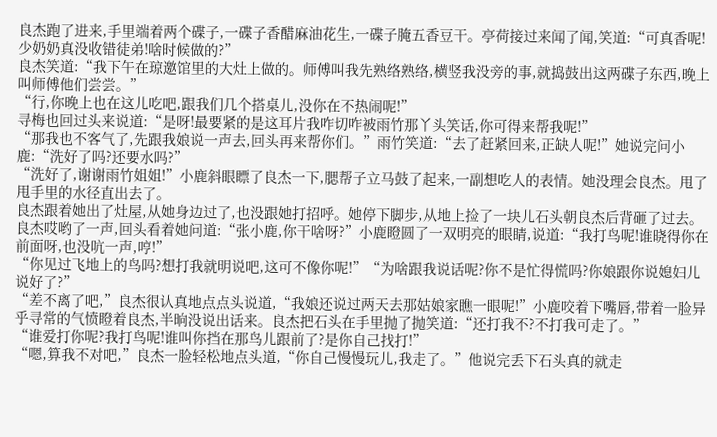良杰跑了进来,手里端着两个碟子,一碟子香醋麻油花生,一碟子腌五香豆干。亭荷接过来闻了闻,笑道:“可真香呢!少奶奶真没收错徒弟!啥时候做的?”
良杰笑道:“我下午在琼邀馆里的大灶上做的。师傅叫我先熟络熟络,横竖我没旁的事,就捣鼓出这两碟子东西,晚上叫师傅他们尝尝。”
“行,你晚上也在这儿吃吧,跟我们几个搭桌儿,没你在不热闹呢!”
寻梅也回过头来说道:“是呀!最要紧的是这耳片我咋切咋被雨竹那丫头笑话,你可得来帮我呢!”
“那我也不客气了,先跟我娘说一声去,回头再来帮你们。”雨竹笑道:“去了赶紧回来,正缺人呢!”她说完问小鹿:“洗好了吗?还要水吗?”
“洗好了,谢谢雨竹姐姐!”小鹿斜眼瞟了良杰一下,腮帮子立马鼓了起来,一副想吃人的表情。她没理会良杰。甩了甩手里的水径直出去了。
良杰跟着她出了灶屋,从她身边过了,也没跟她打招呼。她停下脚步,从地上捡了一块儿石头朝良杰后背砸了过去。良杰哎哟了一声,回头看着她问道:“张小鹿,你干啥呀?”小鹿瞪圆了一双明亮的眼睛,说道:“我打鸟呢!谁晓得你在前面呀,也没吭一声,哼!”
“你见过飞地上的鸟吗?想打我就明说吧,这可不像你呢!”“为啥跟我说话呢?你不是忙得慌吗?你娘跟你说媳妇儿说好了?”
“差不离了吧,”良杰很认真地点点头说道,“我娘还说过两天去那姑娘家瞧一眼呢!”小鹿咬着下嘴唇,带着一脸异乎寻常的气愤瞪着良杰,半晌没说出话来。良杰把石头在手里抛了抛笑道:“还打我不?不打我可走了。”
“谁爱打你呢?我打鸟呢!谁叫你挡在那鸟儿跟前了?是你自己找打!”
“嗯,算我不对吧,”良杰一脸轻松地点头道,“你自己慢慢玩儿,我走了。”他说完丢下石头真的就走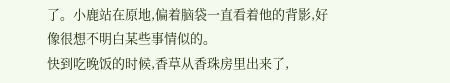了。小鹿站在原地,偏着脑袋一直看着他的背影,好像很想不明白某些事情似的。
快到吃晚饭的时候,香草从香珠房里出来了,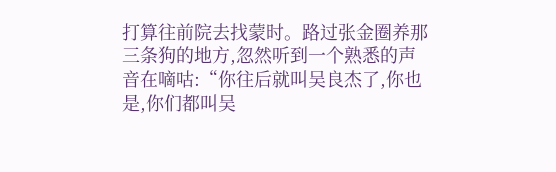打算往前院去找蒙时。路过张金圈养那三条狗的地方,忽然听到一个熟悉的声音在嘀咕:“你往后就叫吴良杰了,你也是,你们都叫吴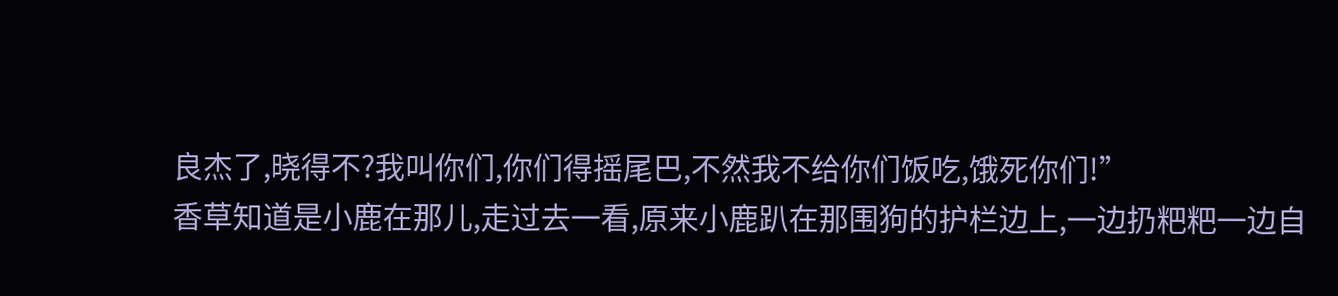良杰了,晓得不?我叫你们,你们得摇尾巴,不然我不给你们饭吃,饿死你们!”
香草知道是小鹿在那儿,走过去一看,原来小鹿趴在那围狗的护栏边上,一边扔粑粑一边自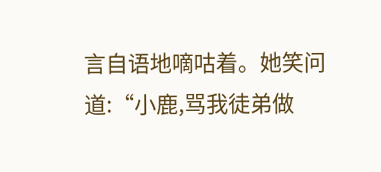言自语地嘀咕着。她笑问道:“小鹿,骂我徒弟做